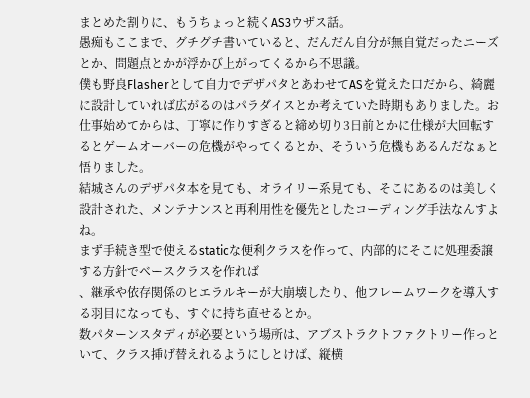まとめた割りに、もうちょっと続くAS3ウザス話。
愚痴もここまで、グチグチ書いていると、だんだん自分が無自覚だったニーズとか、問題点とかが浮かび上がってくるから不思議。
僕も野良Flasherとして自力でデザパタとあわせてASを覚えた口だから、綺麗に設計していれば広がるのはパラダイスとか考えていた時期もありました。お仕事始めてからは、丁寧に作りすぎると締め切り3日前とかに仕様が大回転するとゲームオーバーの危機がやってくるとか、そういう危機もあるんだなぁと悟りました。
結城さんのデザパタ本を見ても、オライリー系見ても、そこにあるのは美しく設計された、メンテナンスと再利用性を優先としたコーディング手法なんすよね。
まず手続き型で使えるstaticな便利クラスを作って、内部的にそこに処理委譲する方針でベースクラスを作れば
、継承や依存関係のヒエラルキーが大崩壊したり、他フレームワークを導入する羽目になっても、すぐに持ち直せるとか。
数パターンスタディが必要という場所は、アブストラクトファクトリー作っといて、クラス挿げ替えれるようにしとけば、縦横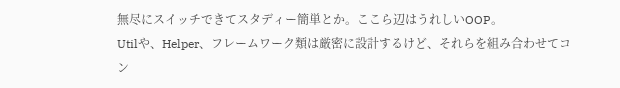無尽にスイッチできてスタディー簡単とか。ここら辺はうれしいOOP。
Utilや、Helper、フレームワーク類は厳密に設計するけど、それらを組み合わせてコン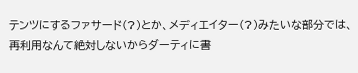テンツにするファサード(?)とか、メディエイター(?)みたいな部分では、再利用なんて絶対しないからダーティに書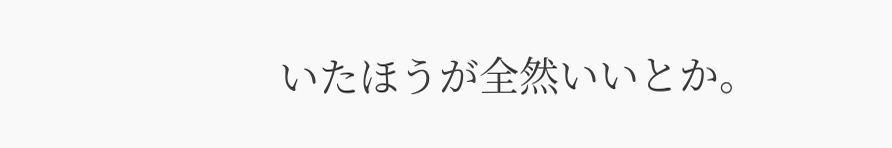いたほうが全然いいとか。